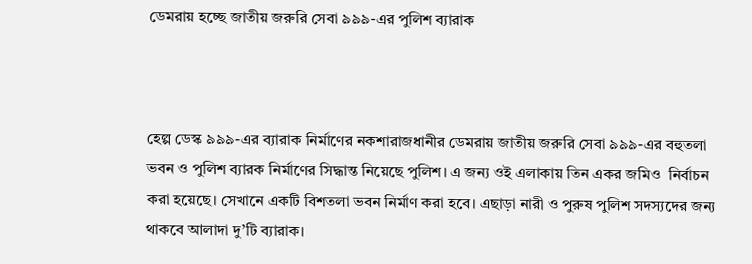ডেমরায় হচ্ছে জাতীয় জরুরি সেবা ৯৯৯-এর পুলিশ ব্যারাক



হেল্প ডেস্ক ৯৯৯-এর ব্যারাক নির্মাণের নকশারাজধানীর ডেমরায় জাতীয় জরুরি সেবা ৯৯৯-এর বহুতলা ভবন ও পুলিশ ব্যারক নির্মাণের সিদ্ধান্ত নিয়েছে পুলিশ। এ জন্য ওই এলাকায় তিন একর জমিও  নির্বাচন করা হয়েছে। সেখানে একটি বিশতলা ভবন নির্মাণ করা হবে। এছাড়া নারী ও পুরুষ পুলিশ সদস্যদের জন্য থাকবে আলাদা দু’টি ব্যারাক।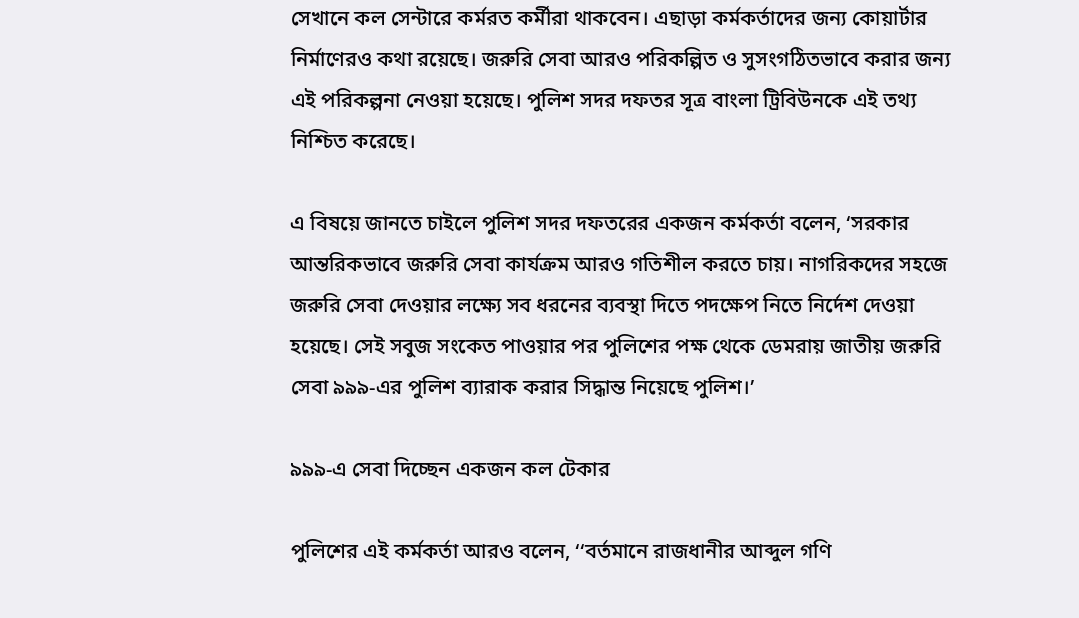সেখানে কল সেন্টারে কর্মরত কর্মীরা থাকবেন। এছাড়া কর্মকর্তাদের জন্য কোয়ার্টার নির্মাণেরও কথা রয়েছে। জরুরি সেবা আরও পরিকল্পিত ও সুসংগঠিতভাবে করার জন্য এই পরিকল্পনা নেওয়া হয়েছে। পুলিশ সদর দফতর সূত্র বাংলা ট্রিবিউনকে এই তথ্য নিশ্চিত করেছে।

এ বিষয়ে জানতে চাইলে পুলিশ সদর দফতরের একজন কর্মকর্তা বলেন, ‘সরকার আন্তরিকভাবে জরুরি সেবা কার্যক্রম আরও গতিশীল করতে চায়। নাগরিকদের সহজে জরুরি সেবা দেওয়ার লক্ষ্যে সব ধরনের ব্যবস্থা দিতে পদক্ষেপ নিতে নির্দেশ দেওয়া হয়েছে। সেই সবুজ সংকেত পাওয়ার পর পুলিশের পক্ষ থেকে ডেমরায় জাতীয় জরুরি সেবা ৯৯৯-এর পুলিশ ব্যারাক করার সিদ্ধান্ত নিয়েছে পুলিশ।’

৯৯৯-এ সেবা দিচ্ছেন একজন কল টেকার

পুলিশের এই কর্মকর্তা আরও বলেন, ‘‘বর্তমানে রাজধানীর আব্দুল গণি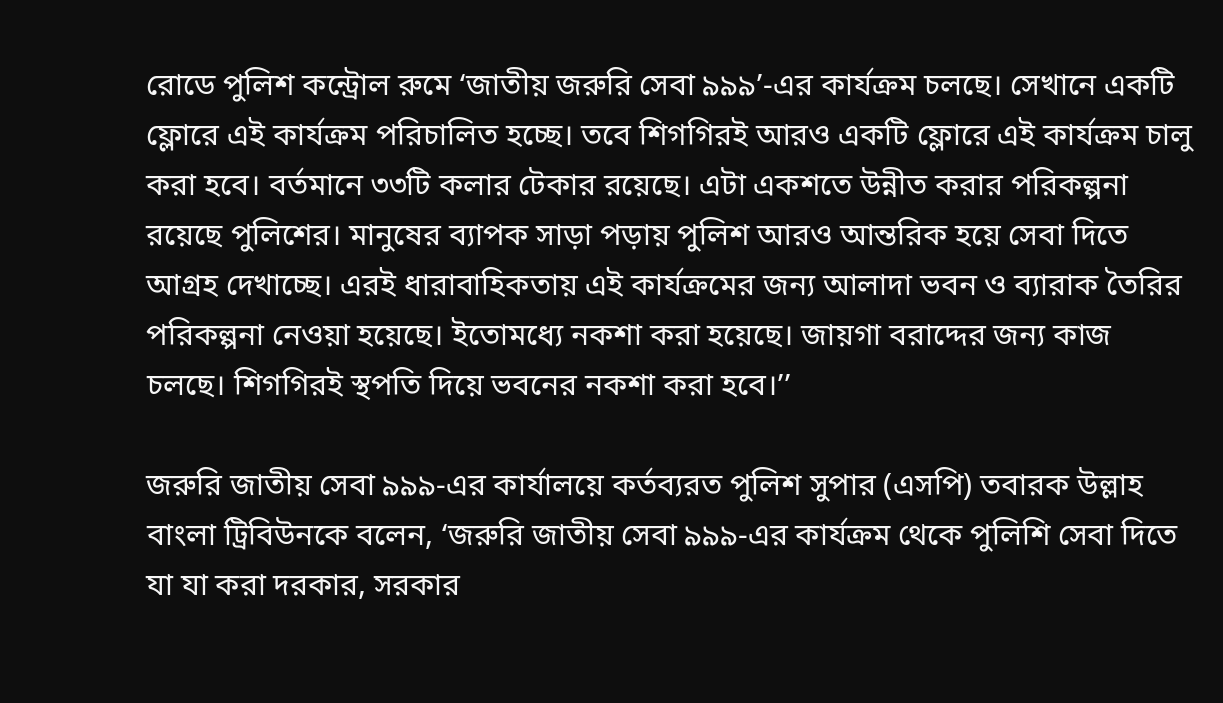রোডে পুলিশ কন্ট্রোল রুমে ‘জাতীয় জরুরি সেবা ৯৯৯’-এর কার্যক্রম চলছে। সেখানে একটি  ফ্লোরে এই কার্যক্রম পরিচালিত হচ্ছে। তবে শিগগিরই আরও একটি ফ্লোরে এই কার্যক্রম চালু করা হবে। বর্তমানে ৩৩টি কলার টেকার রয়েছে। এটা একশতে উন্নীত করার পরিকল্পনা রয়েছে পুলিশের। মানুষের ব্যাপক সাড়া পড়ায় পুলিশ আরও আন্তরিক হয়ে সেবা দিতে আগ্রহ দেখাচ্ছে। এরই ধারাবাহিকতায় এই কার্যক্রমের জন্য আলাদা ভবন ও ব্যারাক তৈরির পরিকল্পনা নেওয়া হয়েছে। ইতোমধ্যে নকশা করা হয়েছে। জায়গা বরাদ্দের জন্য কাজ চলছে। শিগগিরই স্থপতি দিয়ে ভবনের নকশা করা হবে।’’

জরুরি জাতীয় সেবা ৯৯৯-এর কার্যালয়ে কর্তব্যরত পুলিশ সুপার (এসপি) তবারক উল্লাহ বাংলা ট্রিবিউনকে বলেন, ‘জরুরি জাতীয় সেবা ৯৯৯-এর কার্যক্রম থেকে পুলিশি সেবা দিতে যা যা করা দরকার, সরকার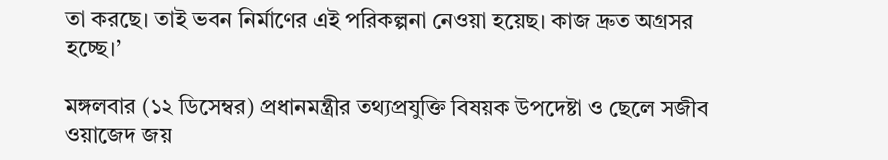তা করছে। তাই ভবন নির্মাণের এই পরিকল্পনা নেওয়া হয়েছ। কাজ দ্রুত অগ্রসর হচ্ছে।’

মঙ্গলবার (১২ ডিসেম্বর) প্রধানমন্ত্রীর তথ্যপ্রযুক্তি বিষয়ক উপদেষ্টা ও ছেলে সজীব ওয়াজেদ জয়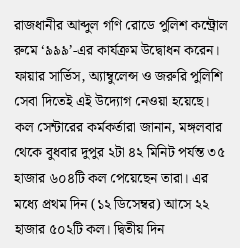রাজধানীর আব্দুল গণি রোডে পুলিশ কন্ট্রোল রুমে ‘৯৯৯’-এর কার্যক্রম উদ্বোধন করেন। ফায়ার সার্ভিস, অ্যাম্বুলেন্স ও জরুরি পুলিশি সেবা দিতেই এই উদ্যোগ নেওয়া হয়েছে। কল সেন্টারের কর্মকর্তারা জানান, মঙ্গলবার থেকে বুধবার দুপুর ২টা ৪২ মিনিট পর্যন্ত ৩৫ হাজার ৬০৪টি কল পেয়েছেন তারা। এর মধ্যে প্রথম দিন (১২ ডিসেম্বর) আসে ২২ হাজার ৫০২টি কল। দ্বিতীয় দিন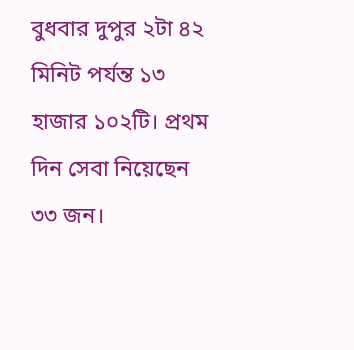বুধবার দুপুর ২টা ৪২ মিনিট পর্যন্ত ১৩ হাজার ১০২টি। প্রথম দিন সেবা নিয়েছেন ৩৩ জন।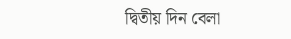দ্বিতীয় দিন বেলা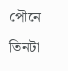পৌনে তিনটা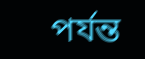পর্যন্ত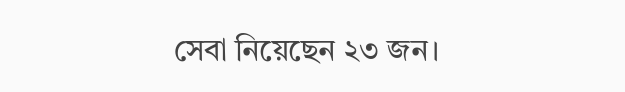সেবা নিয়েছেন ২৩ জন।